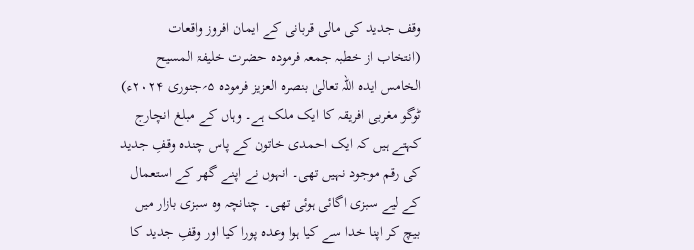وقف جدید کی مالی قربانی کے ایمان افروز واقعات
(انتخاب از خطبہ جمعہ فرمودہ حضرت خلیفۃ المسیح الخامس ایدہ اللہ تعالیٰ بنصرہ العزیز فرمودہ ۵؍جنوری ۲۰۲۴ء)
ٹوگو مغربی افریقہ کا ایک ملک ہے۔ وہاں کے مبلغ انچارج کہتے ہیں کہ ایک احمدی خاتون کے پاس چندہ وقفِ جدید کی رقم موجود نہیں تھی۔ انہوں نے اپنے گھر کے استعمال کے لیے سبزی اگائی ہوئی تھی۔ چنانچہ وہ سبزی بازار میں بیچ کر اپنا خدا سے کیا ہوا وعدہ پورا کیا اور وقفِ جدید کا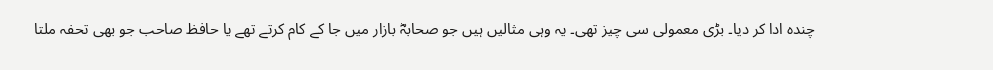چندہ ادا کر دیا۔ بڑی معمولی سی چیز تھی۔ یہ وہی مثالیں ہیں جو صحابہؓ بازار میں جا کے کام کرتے تھے یا حافظ صاحب جو بھی تحفہ ملتا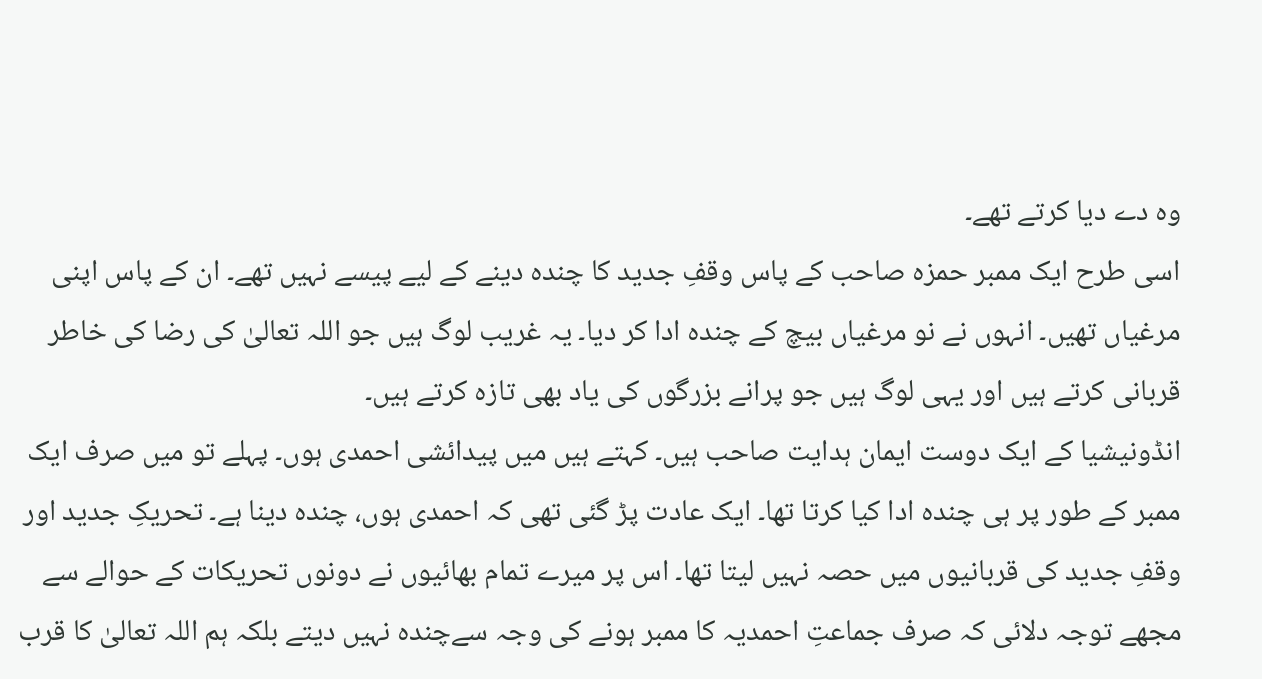وہ دے دیا کرتے تھے۔
اسی طرح ایک ممبر حمزہ صاحب کے پاس وقفِ جدید کا چندہ دینے کے لیے پیسے نہیں تھے۔ ان کے پاس اپنی مرغیاں تھیں۔ انہوں نے نو مرغیاں بیچ کے چندہ ادا کر دیا۔ یہ غریب لوگ ہیں جو اللہ تعالیٰ کی رضا کی خاطر قربانی کرتے ہیں اور یہی لوگ ہیں جو پرانے بزرگوں کی یاد بھی تازہ کرتے ہیں۔
انڈونیشیا کے ایک دوست ایمان ہدایت صاحب ہیں۔ کہتے ہیں میں پیدائشی احمدی ہوں۔ پہلے تو میں صرف ایک ممبر کے طور پر ہی چندہ ادا کیا کرتا تھا۔ ایک عادت پڑ گئی تھی کہ احمدی ہوں، چندہ دینا ہے۔ تحریکِ جدید اور وقفِ جدید کی قربانیوں میں حصہ نہیں لیتا تھا۔ اس پر میرے تمام بھائیوں نے دونوں تحریکات کے حوالے سے مجھے توجہ دلائی کہ صرف جماعتِ احمدیہ کا ممبر ہونے کی وجہ سےچندہ نہیں دیتے بلکہ ہم اللہ تعالیٰ کا قرب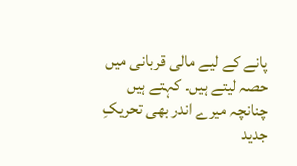پانے کے لیے مالی قربانی میں حصہ لیتے ہیں۔ کہتے ہیں چنانچہ میرے اندر بھی تحریکِ جدید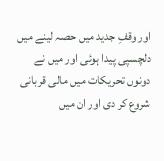اور وقفِ جدید میں حصہ لینے میں دلچسپی پیدا ہوئی اور میں نے دونوں تحریکات میں مالی قربانی شروع کر دی اور ان میں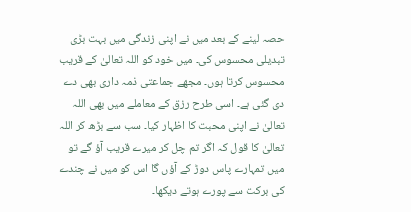حصہ لینے کے بعد میں نے اپنی زندگی میں بہت بڑی تبدیلی محسوس کی۔ میں خود کو اللہ تعالیٰ کے قریب محسوس کرتا ہوں۔ مجھے جماعتی ذمہ داری بھی دے دی گئی ہے۔ اسی طرح رزق کے معاملے میں بھی اللہ تعالیٰ نے اپنی محبت کا اظہار کیا۔ سب سے بڑھ کر اللہ تعالیٰ کا قول کہ اگر تم چل کر میرے قریب آؤ گے تو میں تمہارے پاس دوڑ کے آؤں گا اس کو میں نے چندے کی برکت سے پورے ہوتے دیکھا۔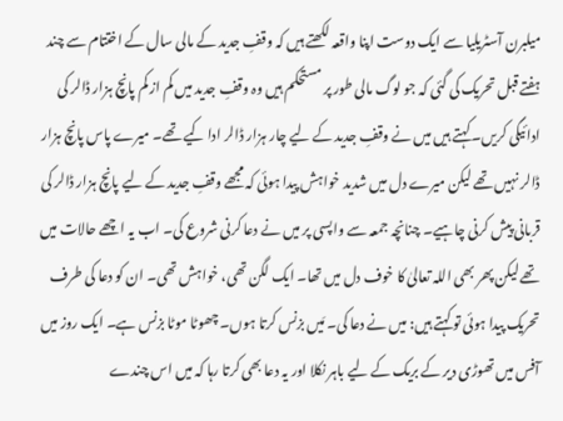میلبرن آسٹریلیا سے ایک دوست اپنا واقعہ لکھتے ہیں کہ وقفِ جدید کے مالی سال کے اختتام سے چند ہفتے قبل تحریک کی گئی کہ جو لوگ مالی طور پر مستحکم ہیں وہ وقفِ جدید میں کم از کم پانچ ہزار ڈالر کی ادائیگی کریں۔ کہتے ہیں میں نے وقفِ جدید کے لیے چار ہزار ڈالر ادا کیے تھے۔ میرے پاس پانچ ہزار ڈالر نہیں تھے لیکن میرے دل میں شدید خواہش پیدا ہوئی کہ مجھے وقفِ جدید کے لیے پانچ ہزار ڈالر کی قربانی پیش کرنی چاہیے۔ چنانچہ جمعہ سے واپسی پر میں نے دعا کرنی شروع کی۔ اب یہ اچھے حالات میں تھے لیکن پھر بھی اللہ تعالیٰ کا خوف دل میں تھا۔ ایک لگن تھی، خواہش تھی۔ ان کو دعا کی طرف تحریک پیدا ہوئی تو کہتے ہیں: میں نے دعا کی۔ مَیں بزنس کرتا ہوں۔ چھوٹا موٹا بزنس ہے۔ ایک روز میں آفس میں تھوڑی دیر کے بریک کے لیے باہر نکلا اور یہ دعا بھی کرتا رہا کہ میں اس چندے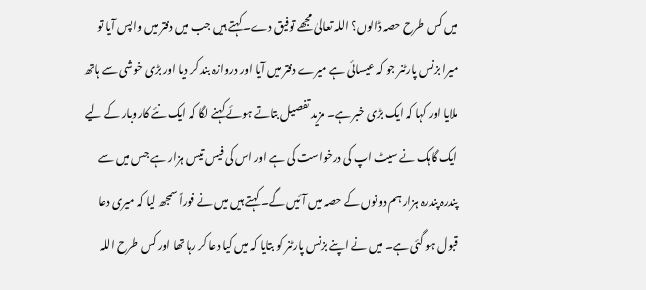میں کس طرح حصہ ڈالوں؟ اللہ تعالیٰ مجھے توفیق دے۔ کہتے ہیں جب میں دفتر میں واپس آیا تو میرا بزنس پارٹنر جو کہ عیسائی ہے میرے دفتر میں آیا اور دروازہ بند کر دیا اور بڑی خوشی سے ہاتھ ملایا اور کہا کہ ایک بڑی خبر ہے۔ مزید تفصیل بتاتے ہوئے کہنے لگا کہ ایک نئے کاروبار کے لیے ایک گاہک نے سیٹ اپ کی درخواست کی ہے اور اس کی فیس تیس ہزار ہے جس میں سے پندرہ پندرہ ہزار ہم دونوں کے حصہ میں آئیں گے۔ کہتے ہیں میں نے فوراً سمجھ لیا کہ میری دعا قبول ہو گئی ہے۔ میں نے اپنے بزنس پارٹنر کو بتایا کہ میں کیا دعا کر رہا تھا اور کس طرح اللہ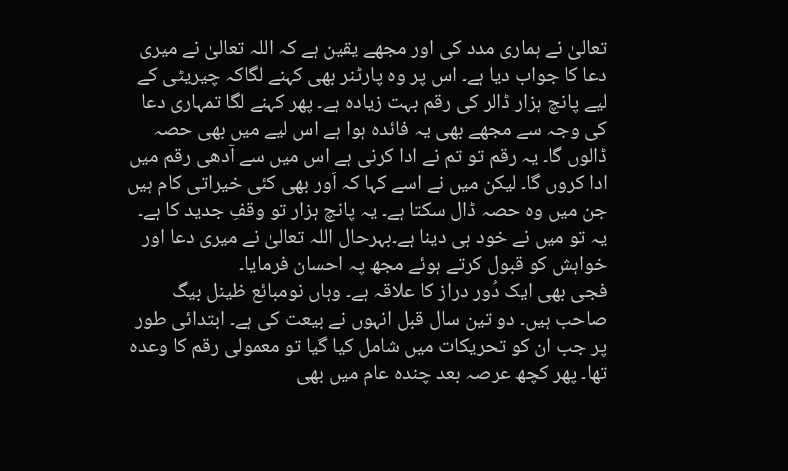تعالیٰ نے ہماری مدد کی اور مجھے یقین ہے کہ اللہ تعالیٰ نے میری دعا کا جواب دیا ہے۔ اس پر وہ پارٹنر بھی کہنے لگاکہ چیریٹی کے لیے پانچ ہزار ڈالر کی رقم بہت زیادہ ہے۔ پھر کہنے لگا تمہاری دعا کی وجہ سے مجھے بھی یہ فائدہ ہوا ہے اس لیے میں بھی حصہ ڈالوں گا۔ یہ رقم تو تم نے ادا کرنی ہے اس میں سے آدھی رقم میں ادا کروں گا۔ لیکن میں نے اسے کہا کہ اَور بھی کئی خیراتی کام ہیں جن میں وہ حصہ ڈال سکتا ہے۔ یہ پانچ ہزار تو وقفِ جدید کا ہے۔ یہ تو میں نے خود ہی دینا ہے۔بہرحال اللہ تعالیٰ نے میری دعا اور خواہش کو قبول کرتے ہوئے مجھ پہ احسان فرمایا۔
فجی بھی ایک دُور دراز کا علاقہ ہے۔ وہاں نومبائع ظینل بیگ صاحب ہیں۔ دو تین سال قبل انہوں نے بیعت کی ہے۔ ابتدائی طور پر جب ان کو تحریکات میں شامل کیا گیا تو معمولی رقم کا وعدہ تھا۔ پھر کچھ عرصہ بعد چندہ عام میں بھی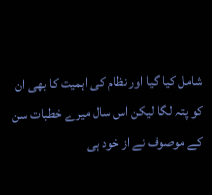شامل کیا گیا اور نظام کی اہمیت کا بھی ان کو پتہ لگا لیکن اس سال میرے خطبات سن کے موصوف نے از خود ہی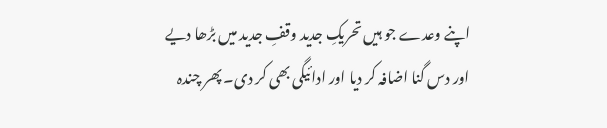اپنے وعدے جو ہیں تحریکِ جدید وقفِ جدید میں بڑھا دیے اور دس گنا اضافہ کر دیا اور ادائیگی بھی کر دی۔ پھر چندہ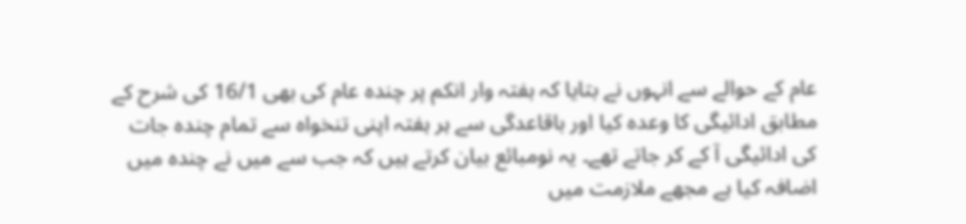عام کے حوالے سے انہوں نے بتایا کہ ہفتہ وار انکم پر چندہ عام کی بھی 16/1 کی شرح کے مطابق ادائیگی کا وعدہ کیا اور باقاعدگی سے ہر ہفتہ اپنی تنخواہ سے تمام چندہ جات کی ادائیگی آ کے کر جاتے تھے۔ یہ نومبائع بیان کرتے ہیں کہ جب سے میں نے چندہ میں اضافہ کیا ہے مجھے ملازمت میں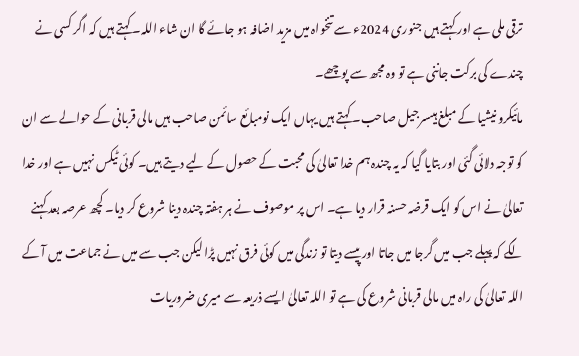ترقی ملی ہے اور کہتے ہیں جنوری 2024ء سے تنخواہ میں مزید اضافہ ہو جائے گا ان شاء اللہ۔ کہتے ہیں کہ اگر کسی نے چندے کی برکت جاننی ہے تو وہ مجھ سے پوچھے۔
مائیکرو نیشیا کے مبلغ ہیںسرجیل صاحب۔ کہتے ہیں یہاں ایک نومبائع سائمن صاحب ہیں مالی قربانی کے حوالے سے ان کو توجہ دلائی گئی اور بتایا گیا کہ یہ چندہ ہم خدا تعالیٰ کی محبت کے حصول کے لیے دیتے ہیں۔ کوئی ٹیکس نہیں ہے اور خدا تعالیٰ نے اس کو ایک قرضہ حسنہ قرار دیا ہے۔ اس پر موصوف نے ہر ہفتہ چندہ دینا شروع کر دیا۔ کچھ عرصہ بعد کہنے لگے کہ پہلے جب میں گرجا میں جاتا اور پیسے دیتا تو زندگی میں کوئی فرق نہیں پڑا لیکن جب سے میں نے جماعت میں آ کے اللہ تعالیٰ کی راہ میں مالی قربانی شروع کی ہے تو اللہ تعالیٰ ایسے ذریعہ سے میری ضروریات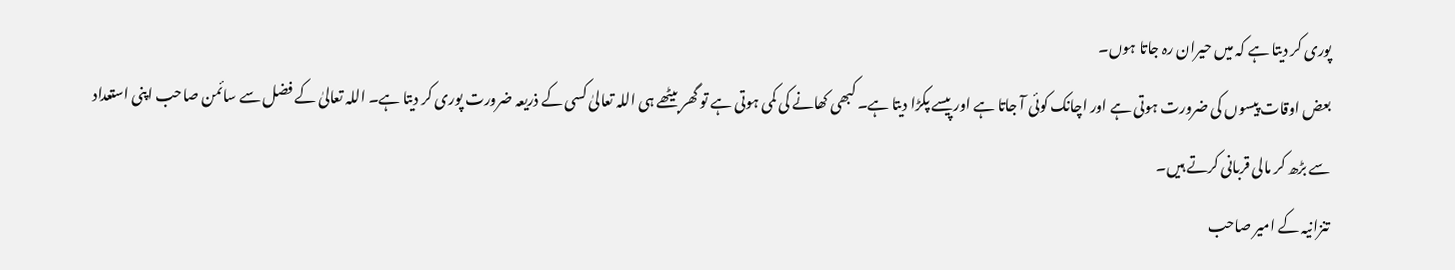پوری کر دیتا ہے کہ میں حیران رہ جاتا ہوں۔
بعض اوقات پیسوں کی ضرورت ہوتی ہے اور اچانک کوئی آ جاتا ہے اور پیسے پکڑا دیتا ہے۔ کبھی کھانے کی کمی ہوتی ہے تو گھر بیٹھے ہی اللہ تعالیٰ کسی کے ذریعہ ضرورت پوری کر دیتا ہے۔ اللہ تعالیٰ کے فضل سے سائمن صاحب اپنی استعداد سے بڑھ کر مالی قربانی کرتے ہیں۔
تنزانیہ کے امیر صاحب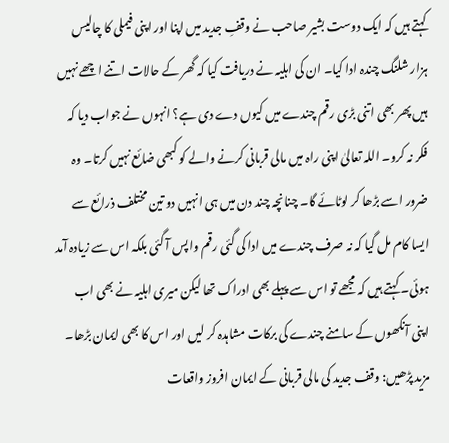کہتے ہیں کہ ایک دوست بشیر صاحب نے وقفِ جدید میں اپنا اور اپنی فیملی کا چالیس ہزار شلنگ چندہ ادا کیا۔ ان کی اہلیہ نے دریافت کیا کہ گھر کے حالات اتنے اچھے نہیں ہیں پھر بھی اتنی بڑی رقم چندے میں کیوں دے دی ہے؟ انہوں نے جواب دیا کہ فکر نہ کرو۔ اللہ تعالیٰ اپنی راہ میں مالی قربانی کرنے والے کو کبھی ضائع نہیں کرتا۔ وہ ضرور اسے بڑھا کر لوٹائے گا۔ چنانچہ چند دن میں ہی انہیں دو تین مختلف ذرائع سے ایسا کام مل گیا کہ نہ صرف چندے میں ادا کی گئی رقم واپس آ گئی بلکہ اس سے زیادہ آمد ہوئی۔ کہتے ہیں کہ مجھے تو اس سے پہلے بھی ادراک تھا لیکن میری اہلیہ نے بھی اب اپنی آنکھوں کے سامنے چندے کی برکات مشاہدہ کر لیں اور اس کا بھی ایمان بڑھا۔
مزید پڑھیں: وقف جدید کی مالی قربانی کے ایمان افروز واقعات